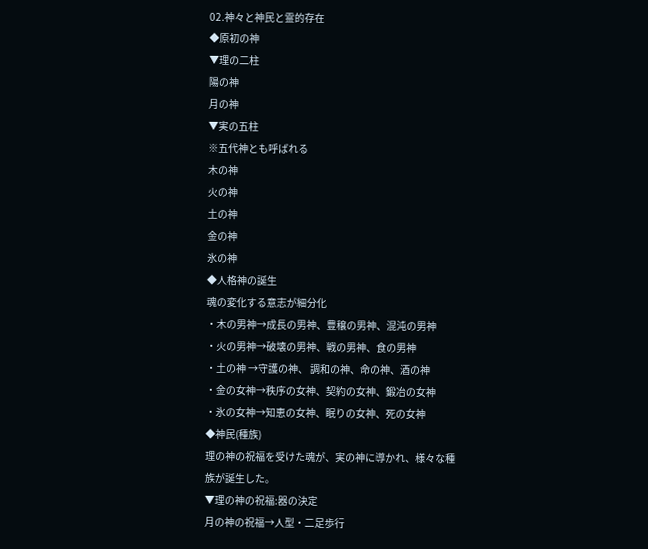02.神々と神民と霊的存在
◆原初の神
▼理の二柱
陽の神
月の神
▼実の五柱
※五代神とも呼ばれる
木の神
火の神
土の神
金の神
氷の神
◆人格神の誕生
魂の変化する意志が細分化
・木の男神→成長の男神、豊穣の男神、混沌の男神
・火の男神→破壊の男神、戦の男神、食の男神
・土の神 →守護の神、 調和の神、命の神、酒の神
・金の女神→秩序の女神、契約の女神、鍛冶の女神
・氷の女神→知恵の女神、眠りの女神、死の女神
◆神民(種族)
理の神の祝福を受けた魂が、実の神に導かれ、様々な種族が誕生した。
▼理の神の祝福:器の決定
月の神の祝福→人型・二足歩行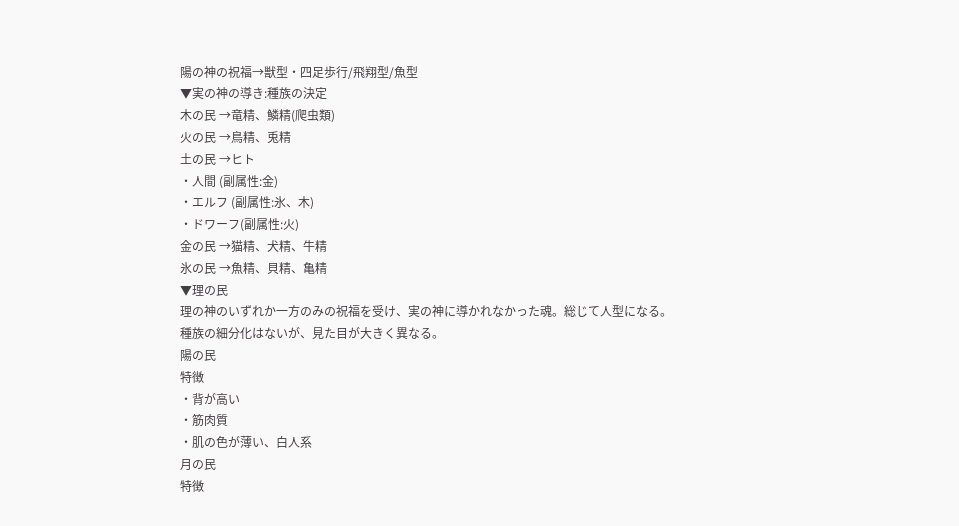陽の神の祝福→獣型・四足歩行/飛翔型/魚型
▼実の神の導き:種族の決定
木の民 →竜精、鱗精(爬虫類)
火の民 →鳥精、兎精
土の民 →ヒト
・人間 (副属性:金)
・エルフ (副属性:氷、木)
・ドワーフ(副属性:火)
金の民 →猫精、犬精、牛精
氷の民 →魚精、貝精、亀精
▼理の民
理の神のいずれか一方のみの祝福を受け、実の神に導かれなかった魂。総じて人型になる。
種族の細分化はないが、見た目が大きく異なる。
陽の民
特徴
・背が高い
・筋肉質
・肌の色が薄い、白人系
月の民
特徴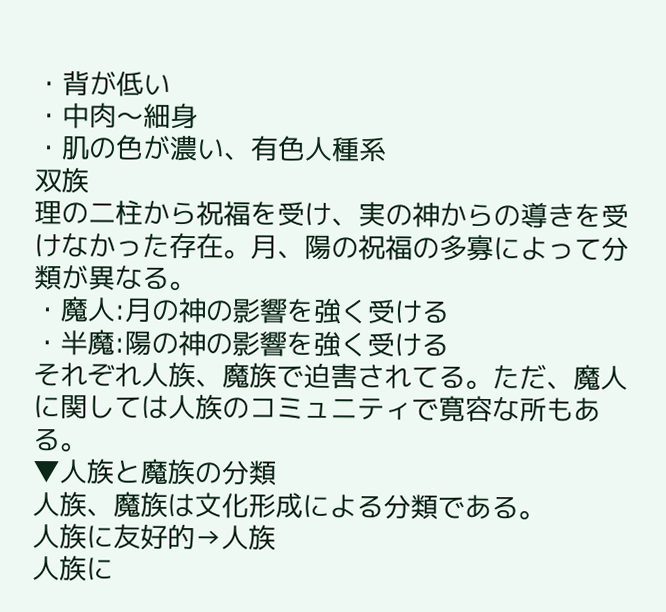・背が低い
・中肉〜細身
・肌の色が濃い、有色人種系
双族
理の二柱から祝福を受け、実の神からの導きを受けなかった存在。月、陽の祝福の多寡によって分類が異なる。
・魔人:月の神の影響を強く受ける
・半魔:陽の神の影響を強く受ける
それぞれ人族、魔族で迫害されてる。ただ、魔人に関しては人族のコミュニティで寛容な所もある。
▼人族と魔族の分類
人族、魔族は文化形成による分類である。
人族に友好的→人族
人族に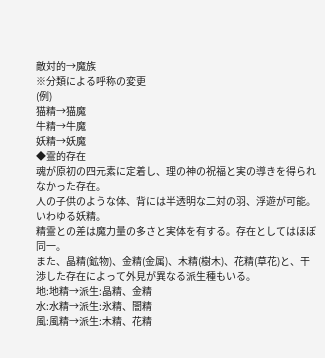敵対的→魔族
※分類による呼称の変更
(例)
猫精→猫魔
牛精→牛魔
妖精→妖魔
◆霊的存在
魂が原初の四元素に定着し、理の神の祝福と実の導きを得られなかった存在。
人の子供のような体、背には半透明な二対の羽、浮遊が可能。いわゆる妖精。
精霊との差は魔力量の多さと実体を有する。存在としてはほぼ同一。
また、晶精(鉱物)、金精(金属)、木精(樹木)、花精(草花)と、干渉した存在によって外見が異なる派生種もいる。
地:地精→派生:晶精、金精
水:水精→派生:氷精、闇精
風:風精→派生:木精、花精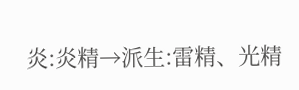炎:炎精→派生:雷精、光精